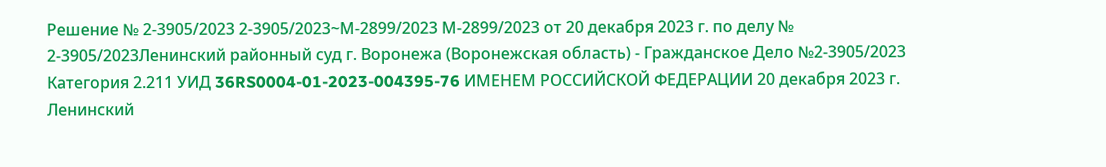Решение № 2-3905/2023 2-3905/2023~М-2899/2023 М-2899/2023 от 20 декабря 2023 г. по делу № 2-3905/2023Ленинский районный суд г. Воронежа (Воронежская область) - Гражданское Дело №2-3905/2023 Категория 2.211 УИД 36RS0004-01-2023-004395-76 ИМЕНЕМ РОССИЙСКОЙ ФЕДЕРАЦИИ 20 декабря 2023 г. Ленинский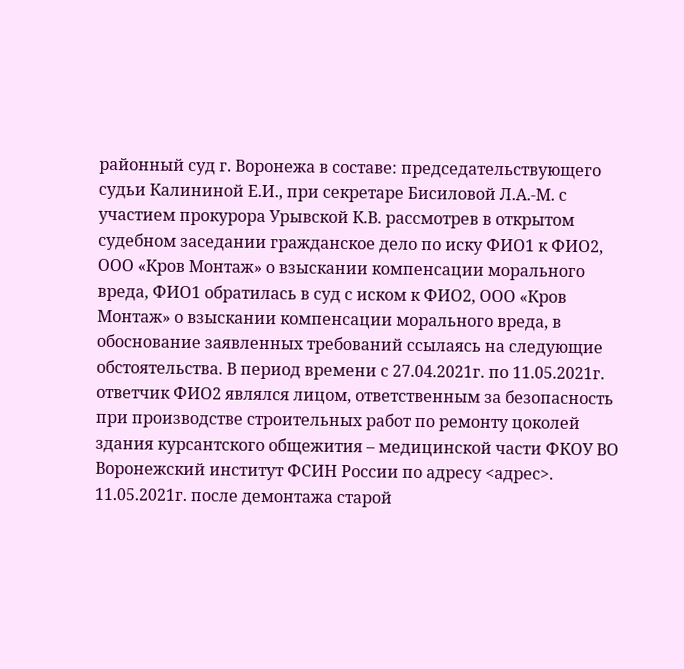районный суд г. Воронежа в составе: председательствующего судьи Калининой Е.И., при секретаре Бисиловой Л.А.-М. с участием прокурора Урывской К.В. рассмотрев в открытом судебном заседании гражданское дело по иску ФИО1 к ФИО2, ООО «Кров Монтаж» о взыскании компенсации морального вреда, ФИО1 обратилась в суд с иском к ФИО2, ООО «Кров Монтаж» о взыскании компенсации морального вреда, в обоснование заявленных требований ссылаясь на следующие обстоятельства. В период времени с 27.04.2021г. по 11.05.2021г. ответчик ФИО2 являлся лицом, ответственным за безопасность при производстве строительных работ по ремонту цоколей здания курсантского общежития – медицинской части ФКОУ ВО Воронежский институт ФСИН России по адресу <адрес>. 11.05.2021г. после демонтажа старой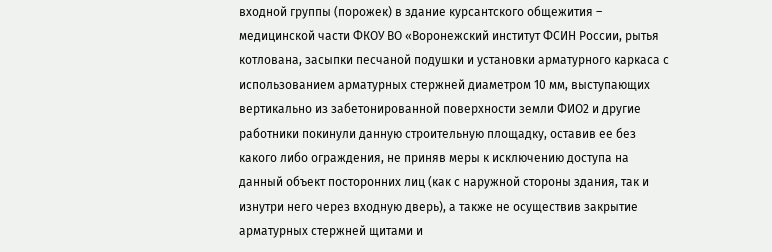входной группы (порожек) в здание курсантского общежития – медицинской части ФКОУ ВО «Воронежский институт ФСИН России, рытья котлована, засыпки песчаной подушки и установки арматурного каркаса с использованием арматурных стержней диаметром 10 мм, выступающих вертикально из забетонированной поверхности земли ФИО2 и другие работники покинули данную строительную площадку, оставив ее без какого либо ограждения, не приняв меры к исключению доступа на данный объект посторонних лиц (как с наружной стороны здания, так и изнутри него через входную дверь), а также не осуществив закрытие арматурных стержней щитами и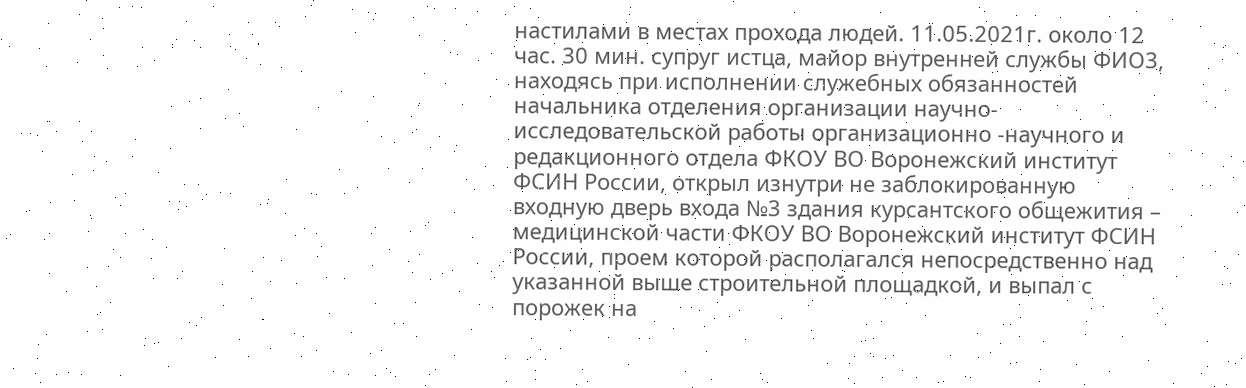настилами в местах прохода людей. 11.05.2021г. около 12 час. 30 мин. супруг истца, майор внутренней службы ФИО3, находясь при исполнении служебных обязанностей начальника отделения организации научно-исследовательской работы организационно -научного и редакционного отдела ФКОУ ВО Воронежский институт ФСИН России, открыл изнутри не заблокированную входную дверь входа №3 здания курсантского общежития – медицинской части ФКОУ ВО Воронежский институт ФСИН России, проем которой располагался непосредственно над указанной выше строительной площадкой, и выпал с порожек на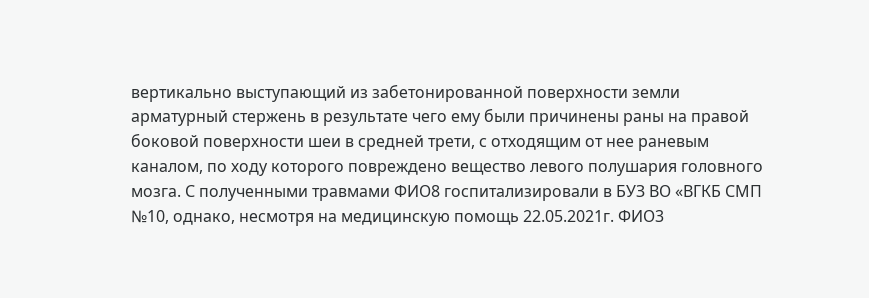вертикально выступающий из забетонированной поверхности земли арматурный стержень в результате чего ему были причинены раны на правой боковой поверхности шеи в средней трети, с отходящим от нее раневым каналом, по ходу которого повреждено вещество левого полушария головного мозга. С полученными травмами ФИО8 госпитализировали в БУЗ ВО «ВГКБ СМП №10, однако, несмотря на медицинскую помощь 22.05.2021г. ФИО3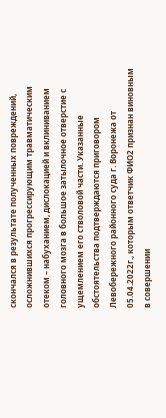скончался в результате полученных повреждений, осложнившихся прогрессирующим травматическим отеком – набуханием, дислокацией и вклиниванием головного мозга в большое затылочное отверстие с ущемлением его стволовой части. Указанные обстоятельства подтверждаются приговором Левобережного районного суда г. Воронежа от 05.04.2022г., которым ответчик ФИО2 признан виновным в совершении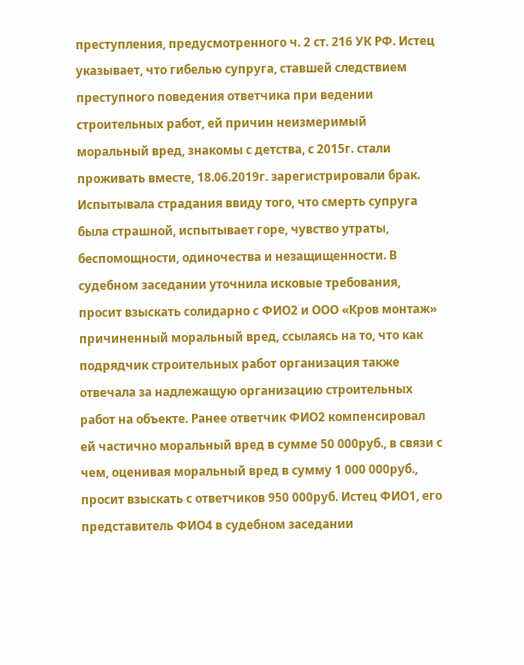преступления, предусмотренного ч. 2 ст. 216 УК РФ. Истец указывает, что гибелью супруга, ставшей следствием преступного поведения ответчика при ведении строительных работ, ей причин неизмеримый моральный вред, знакомы с детства, с 2015г. стали проживать вместе, 18.06.2019г. зарегистрировали брак. Испытывала страдания ввиду того, что смерть супруга была страшной, испытывает горе, чувство утраты, беспомощности, одиночества и незащищенности. В судебном заседании уточнила исковые требования, просит взыскать солидарно с ФИО2 и ООО «Кров монтаж» причиненный моральный вред, ссылаясь на то, что как подрядчик строительных работ организация также отвечала за надлежащую организацию строительных работ на объекте. Ранее ответчик ФИО2 компенсировал ей частично моральный вред в сумме 50 000руб., в связи с чем, оценивая моральный вред в сумму 1 000 000руб., просит взыскать с ответчиков 950 000руб. Истец ФИО1, его представитель ФИО4 в судебном заседании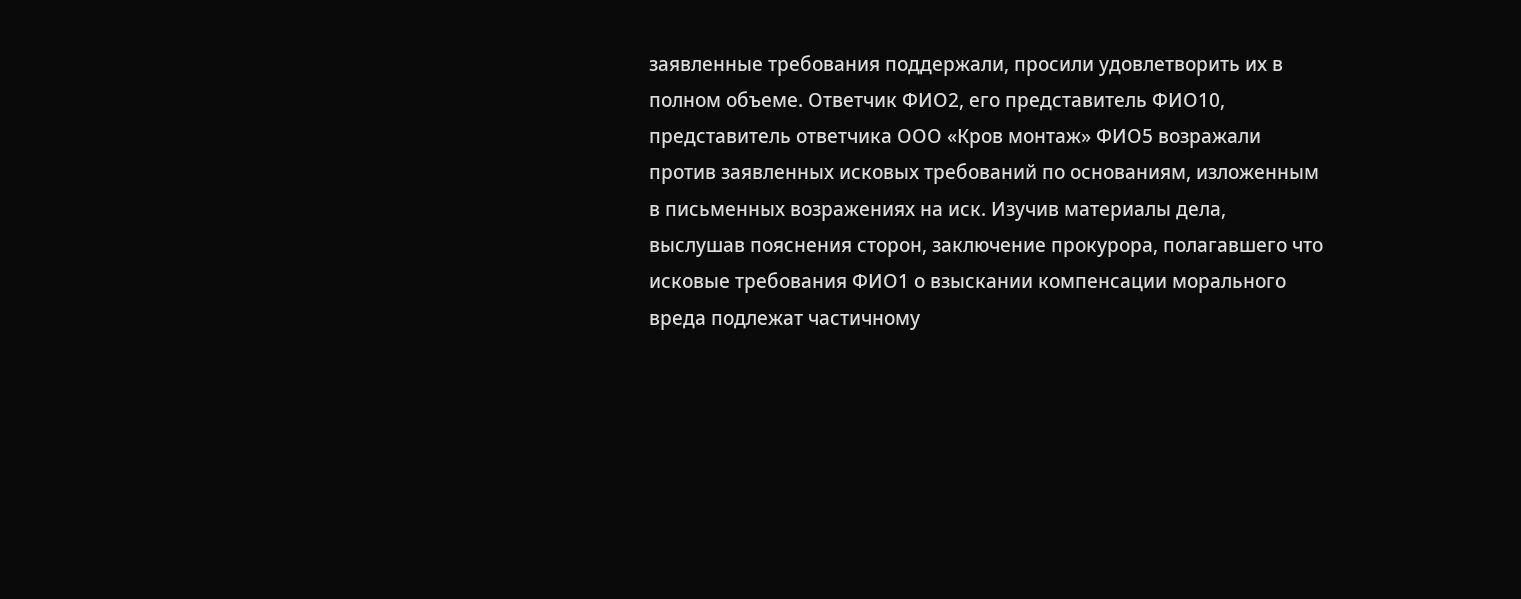заявленные требования поддержали, просили удовлетворить их в полном объеме. Ответчик ФИО2, его представитель ФИО10, представитель ответчика ООО «Кров монтаж» ФИО5 возражали против заявленных исковых требований по основаниям, изложенным в письменных возражениях на иск. Изучив материалы дела, выслушав пояснения сторон, заключение прокурора, полагавшего что исковые требования ФИО1 о взыскании компенсации морального вреда подлежат частичному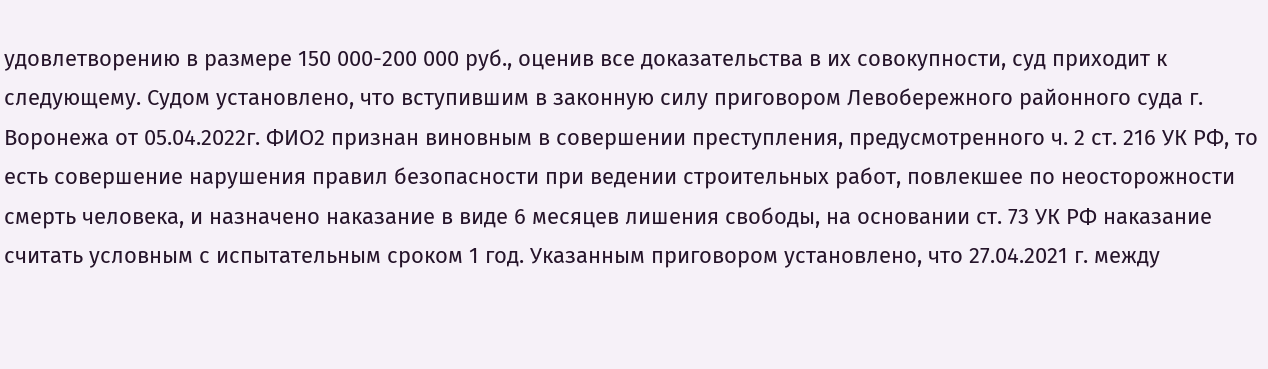удовлетворению в размере 150 000-200 000 руб., оценив все доказательства в их совокупности, суд приходит к следующему. Судом установлено, что вступившим в законную силу приговором Левобережного районного суда г. Воронежа от 05.04.2022г. ФИО2 признан виновным в совершении преступления, предусмотренного ч. 2 ст. 216 УК РФ, то есть совершение нарушения правил безопасности при ведении строительных работ, повлекшее по неосторожности смерть человека, и назначено наказание в виде 6 месяцев лишения свободы, на основании ст. 73 УК РФ наказание считать условным с испытательным сроком 1 год. Указанным приговором установлено, что 27.04.2021 г. между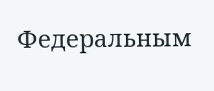Федеральным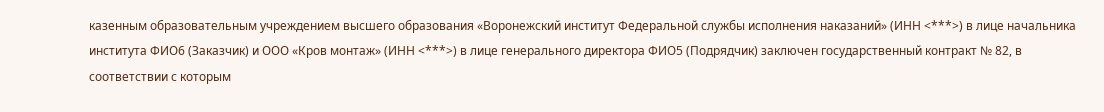казенным образовательным учреждением высшего образования «Воронежский институт Федеральной службы исполнения наказаний» (ИНН <***>) в лице начальника института ФИО6 (Заказчик) и ООО «Кров монтаж» (ИНН <***>) в лице генерального директора ФИО5 (Подрядчик) заключен государственный контракт № 82, в соответствии с которым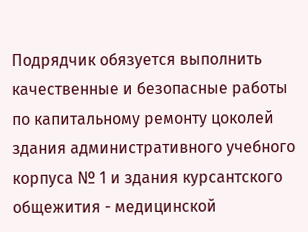Подрядчик обязуется выполнить качественные и безопасные работы по капитальному ремонту цоколей здания административного учебного корпуса № 1 и здания курсантского общежития - медицинской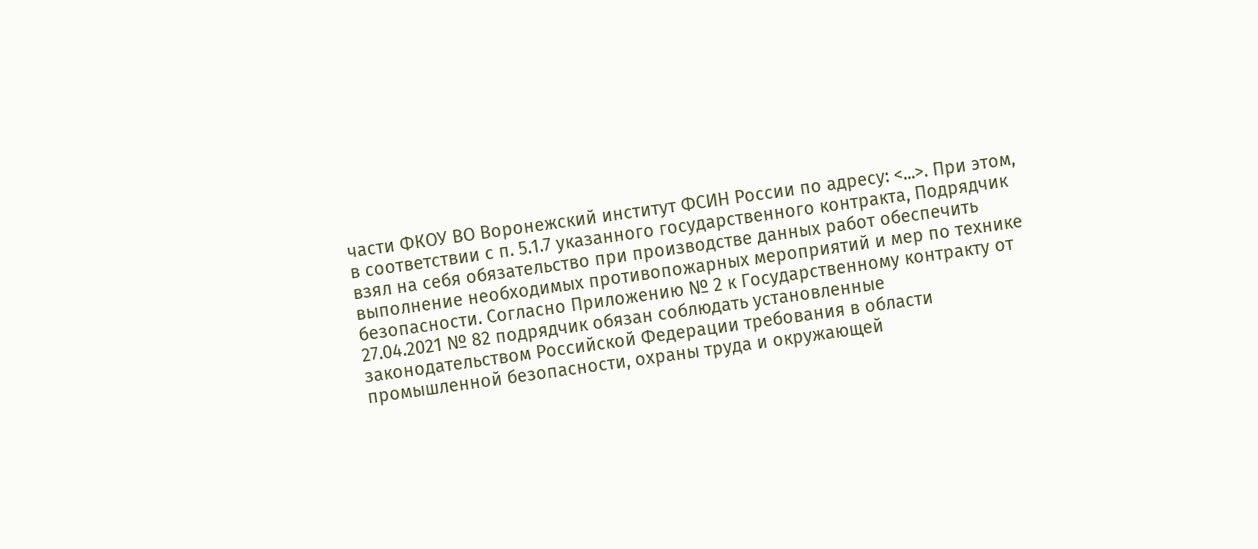части ФКОУ ВО Воронежский институт ФСИН России по адресу: <...>. При этом, в соответствии с п. 5.1.7 указанного государственного контракта, Подрядчик взял на себя обязательство при производстве данных работ обеспечить выполнение необходимых противопожарных мероприятий и мер по технике безопасности. Согласно Приложению № 2 к Государственному контракту от 27.04.2021 № 82 подрядчик обязан соблюдать установленные законодательством Российской Федерации требования в области промышленной безопасности, охраны труда и окружающей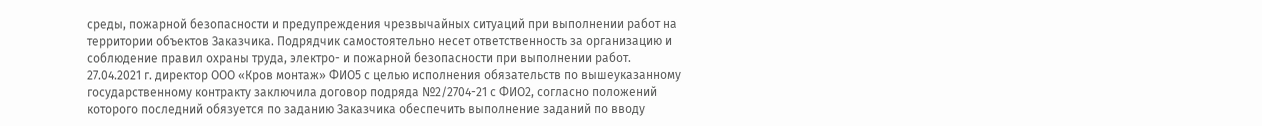среды, пожарной безопасности и предупреждения чрезвычайных ситуаций при выполнении работ на территории объектов Заказчика. Подрядчик самостоятельно несет ответственность за организацию и соблюдение правил охраны труда, электро- и пожарной безопасности при выполнении работ. 27.04.2021 г. директор ООО «Кров монтаж» ФИО5 с целью исполнения обязательств по вышеуказанному государственному контракту заключила договор подряда №2/2704-21 с ФИО2, согласно положений которого последний обязуется по заданию Заказчика обеспечить выполнение заданий по вводу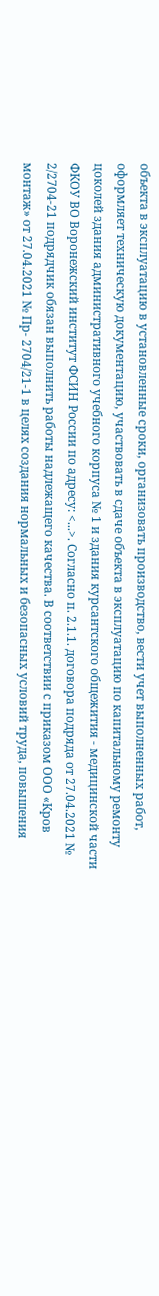объекта в эксплуатацию в установленные сроки, организовать производство, вести учет выполненных работ, оформляет техническую документацию, участвовать в сдаче объекта в эксплуатацию по капитальному ремонту цоколей здания административного учебного корпуса № 1 и здания курсантского общежития - медицинской части ФКОУ ВО Воронежский институт ФСИН России по адресу: <...>. Согласно п. 2.1.1. договора подряда от 27.04.2021 № 2/2704-21 подрядчик обязан выполнить работы надлежащего качества. В соответствии с приказом ООО «Кров монтаж» от 27.04.2021 № Пр- 2704/21-1 в целях создания нормальных и безопасных условий труда, повышения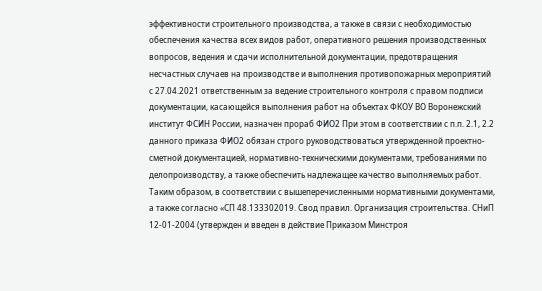эффективности строительного производства, а также в связи с необходимостью обеспечения качества всех видов работ, оперативного решения производственных вопросов, ведения и сдачи исполнительной документации, предотвращения несчастных случаев на производстве и выполнения противопожарных мероприятий с 27.04.2021 ответственным за ведение строительного контроля с правом подписи документации, касающейся выполнения работ на объектах ФКОУ ВО Воронежский институт ФСИН России, назначен прораб ФИО2 При этом в соответствии с п.п. 2.1, 2.2 данного приказа ФИО2 обязан строго руководствоваться утвержденной проектно-сметной документацией, нормативно-техническими документами, требованиями по делопроизводству, а также обеспечить надлежащее качество выполняемых работ. Таким образом, в соответствии с вышеперечисленными нормативными документами, а также согласно «СП 48.133302019. Свод правил. Организация строительства. СНиП 12-01-2004 (утвержден и введен в действие Приказом Минстроя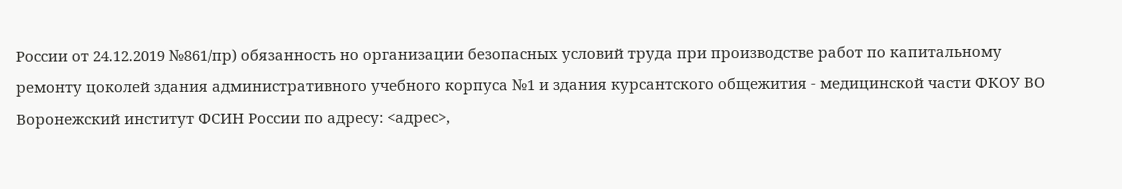России от 24.12.2019 №861/пр) обязанность но организации безопасных условий труда при производстве работ по капитальному ремонту цоколей здания административного учебного корпуса №1 и здания курсантского общежития - медицинской части ФКОУ ВО Воронежский институт ФСИН России по адресу: <адрес>,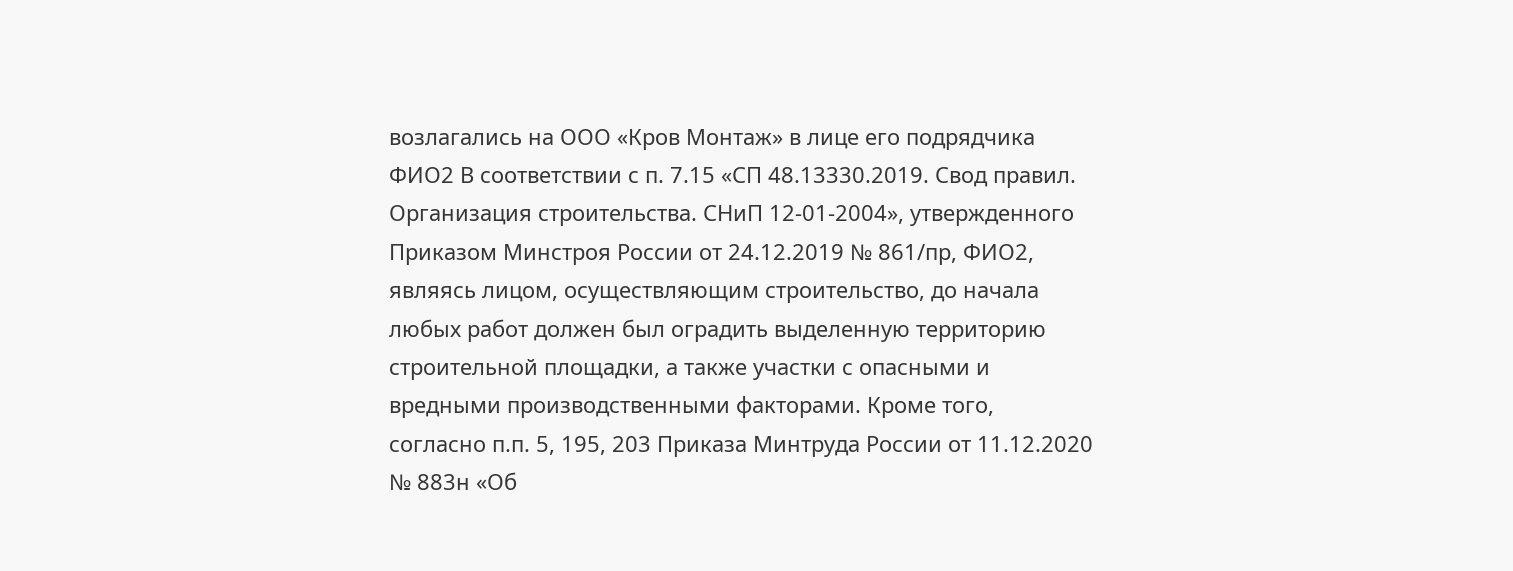возлагались на ООО «Кров Монтаж» в лице его подрядчика ФИО2 В соответствии с п. 7.15 «СП 48.13330.2019. Свод правил. Организация строительства. СНиП 12-01-2004», утвержденного Приказом Минстроя России от 24.12.2019 № 861/пр, ФИО2, являясь лицом, осуществляющим строительство, до начала любых работ должен был оградить выделенную территорию строительной площадки, а также участки с опасными и вредными производственными факторами. Кроме того, согласно п.п. 5, 195, 203 Приказа Минтруда России от 11.12.2020 № 883н «Об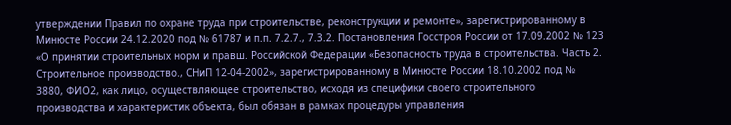утверждении Правил по охране труда при строительстве, реконструкции и ремонте», зарегистрированному в Минюсте России 24.12.2020 под № 61787 и п.п. 7.2.7., 7.3.2. Постановления Госстроя России от 17.09.2002 № 123 «О принятии строительных норм и правш. Российской Федерации «Безопасность труда в строительства. Часть 2. Строительное производство., СНиП 12-04-2002», зарегистрированному в Минюсте России 18.10.2002 под № 3880, ФИО2, как лицо, осуществляющее строительство, исходя из специфики своего строительного производства и характеристик объекта, был обязан в рамках процедуры управления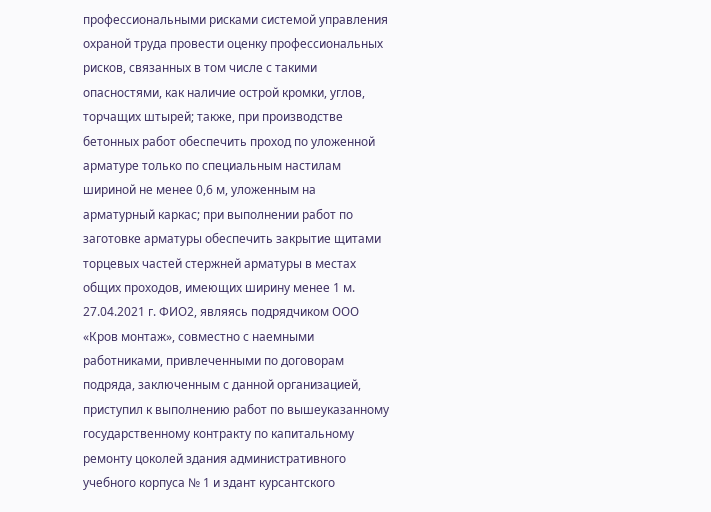профессиональными рисками системой управления охраной труда провести оценку профессиональных рисков, связанных в том числе с такими опасностями, как наличие острой кромки, углов, торчащих штырей; также, при производстве бетонных работ обеспечить проход по уложенной арматуре только по специальным настилам шириной не менее 0,6 м, уложенным на арматурный каркас; при выполнении работ по заготовке арматуры обеспечить закрытие щитами торцевых частей стержней арматуры в местах общих проходов, имеющих ширину менее 1 м. 27.04.2021 г. ФИО2, являясь подрядчиком ООО «Кров монтаж», совместно с наемными работниками, привлеченными по договорам подряда, заключенным с данной организацией, приступил к выполнению работ по вышеуказанному государственному контракту по капитальному ремонту цоколей здания административного учебного корпуса № 1 и здант курсантского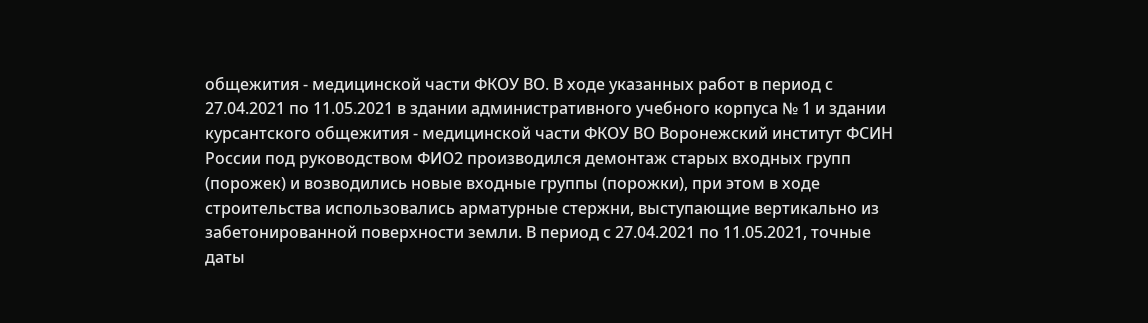общежития - медицинской части ФКОУ ВО. В ходе указанных работ в период с 27.04.2021 по 11.05.2021 в здании административного учебного корпуса № 1 и здании курсантского общежития - медицинской части ФКОУ ВО Воронежский институт ФСИН России под руководством ФИО2 производился демонтаж старых входных групп (порожек) и возводились новые входные группы (порожки), при этом в ходе строительства использовались арматурные стержни, выступающие вертикально из забетонированной поверхности земли. В период с 27.04.2021 по 11.05.2021, точные даты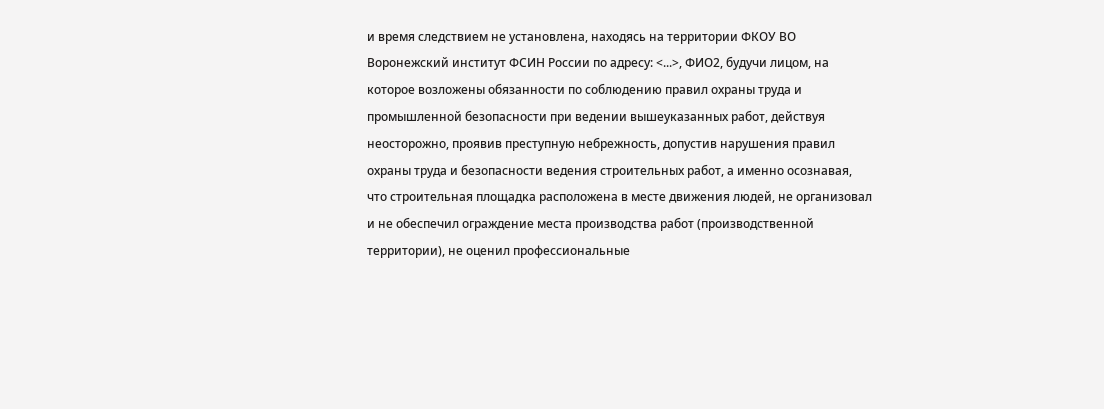и время следствием не установлена, находясь на территории ФКОУ ВО Воронежский институт ФСИН России по адресу: <...>, ФИО2, будучи лицом, на которое возложены обязанности по соблюдению правил охраны труда и промышленной безопасности при ведении вышеуказанных работ, действуя неосторожно, проявив преступную небрежность, допустив нарушения правил охраны труда и безопасности ведения строительных работ, а именно осознавая, что строительная площадка расположена в месте движения людей, не организовал и не обеспечил ограждение места производства работ (производственной территории), не оценил профессиональные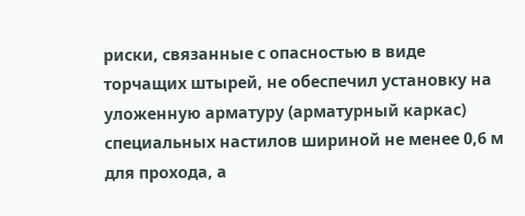риски, связанные с опасностью в виде торчащих штырей, не обеспечил установку на уложенную арматуру (арматурный каркас) специальных настилов шириной не менее 0,6 м для прохода, а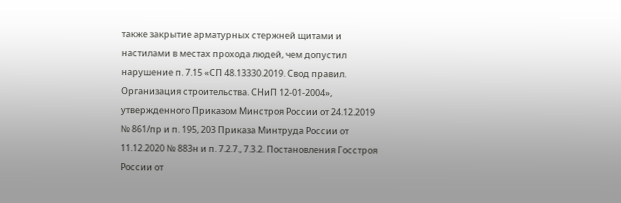также закрытие арматурных стержней щитами и настилами в местах прохода людей, чем допустил нарушение п. 7.15 «СП 48.13330.2019. Свод правил. Организация строительства. СНиП 12-01-2004», утвержденного Приказом Минстроя России от 24.12.2019 № 861/пр и п. 195, 203 Приказа Минтруда России от 11.12.2020 № 883н и п. 7.2.7., 7.3.2. Постановления Госстроя России от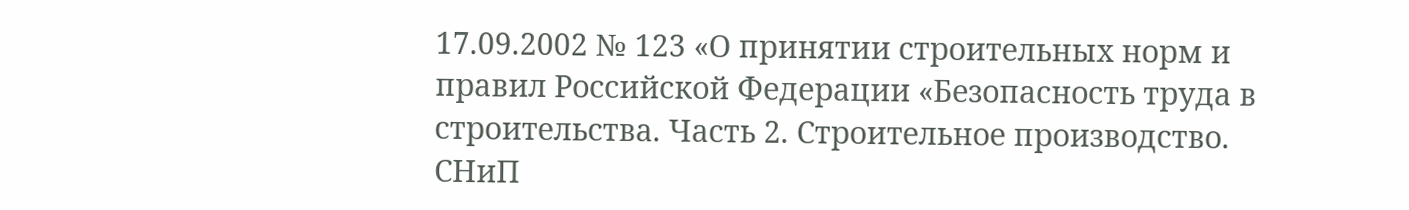17.09.2002 № 123 «О принятии строительных норм и правил Российской Федерации «Безопасность труда в строительства. Часть 2. Строительное производство. СНиП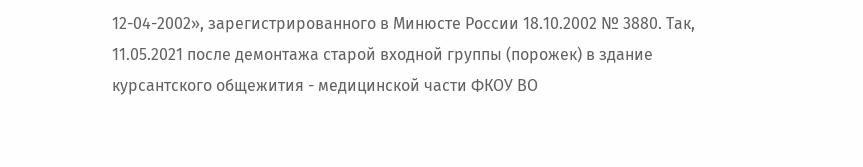12-04-2002», зарегистрированного в Минюсте России 18.10.2002 № 3880. Так, 11.05.2021 после демонтажа старой входной группы (порожек) в здание курсантского общежития - медицинской части ФКОУ ВО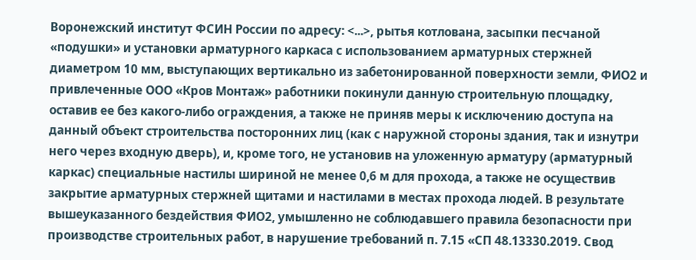Воронежский институт ФСИН России по адресу: <...>, рытья котлована, засыпки песчаной «подушки» и установки арматурного каркаса с использованием арматурных стержней диаметром 10 мм, выступающих вертикально из забетонированной поверхности земли, ФИО2 и привлеченные ООО «Кров Монтаж» работники покинули данную строительную площадку, оставив ее без какого-либо ограждения, а также не приняв меры к исключению доступа на данный объект строительства посторонних лиц (как с наружной стороны здания, так и изнутри него через входную дверь), и, кроме того, не установив на уложенную арматуру (арматурный каркас) специальные настилы шириной не менее 0,6 м для прохода, а также не осуществив закрытие арматурных стержней щитами и настилами в местах прохода людей. В результате вышеуказанного бездействия ФИО2, умышленно не соблюдавшего правила безопасности при производстве строительных работ, в нарушение требований п. 7.15 «СП 48.13330.2019. Свод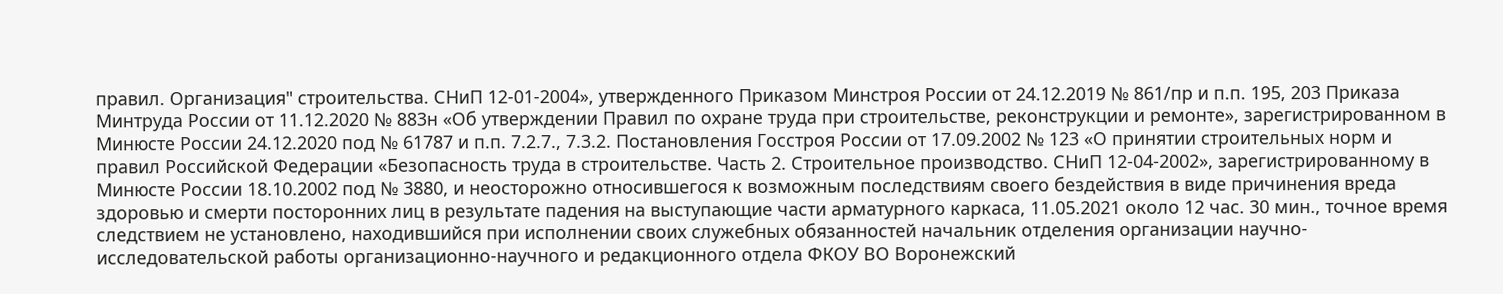правил. Организация" строительства. СНиП 12-01-2004», утвержденного Приказом Минстроя России от 24.12.2019 № 861/пр и п.п. 195, 203 Приказа Минтруда России от 11.12.2020 № 883н «Об утверждении Правил по охране труда при строительстве, реконструкции и ремонте», зарегистрированном в Минюсте России 24.12.2020 под № 61787 и п.п. 7.2.7., 7.3.2. Постановления Госстроя России от 17.09.2002 № 123 «О принятии строительных норм и правил Российской Федерации «Безопасность труда в строительстве. Часть 2. Строительное производство. СНиП 12-04-2002», зарегистрированному в Минюсте России 18.10.2002 под № 3880, и неосторожно относившегося к возможным последствиям своего бездействия в виде причинения вреда здоровью и смерти посторонних лиц в результате падения на выступающие части арматурного каркаса, 11.05.2021 около 12 час. 30 мин., точное время следствием не установлено, находившийся при исполнении своих служебных обязанностей начальник отделения организации научно-исследовательской работы организационно-научного и редакционного отдела ФКОУ ВО Воронежский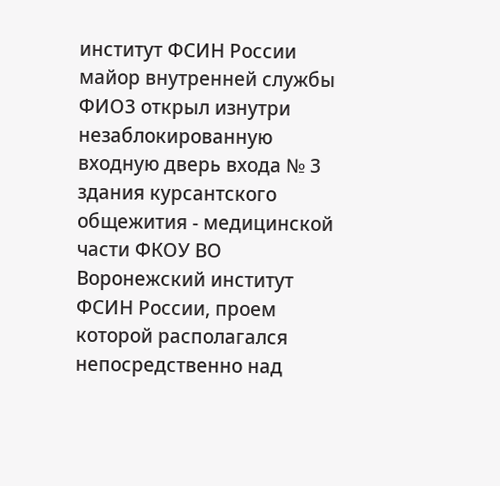институт ФСИН России майор внутренней службы ФИО3 открыл изнутри незаблокированную входную дверь входа № 3 здания курсантского общежития - медицинской части ФКОУ ВО Воронежский институт ФСИН России, проем которой располагался непосредственно над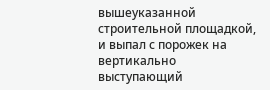вышеуказанной строительной площадкой, и выпал с порожек на вертикально выступающий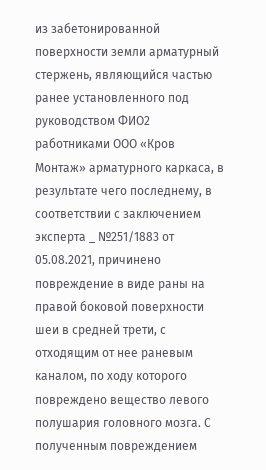из забетонированной поверхности земли арматурный стержень, являющийся частью ранее установленного под руководством ФИО2 работниками ООО «Кров Монтаж» арматурного каркаса, в результате чего последнему, в соответствии с заключением эксперта _ №251/1883 от 05.08.2021, причинено повреждение в виде раны на правой боковой поверхности шеи в средней трети, с отходящим от нее раневым каналом, по ходу которого повреждено вещество левого полушария головного мозга. С полученным повреждением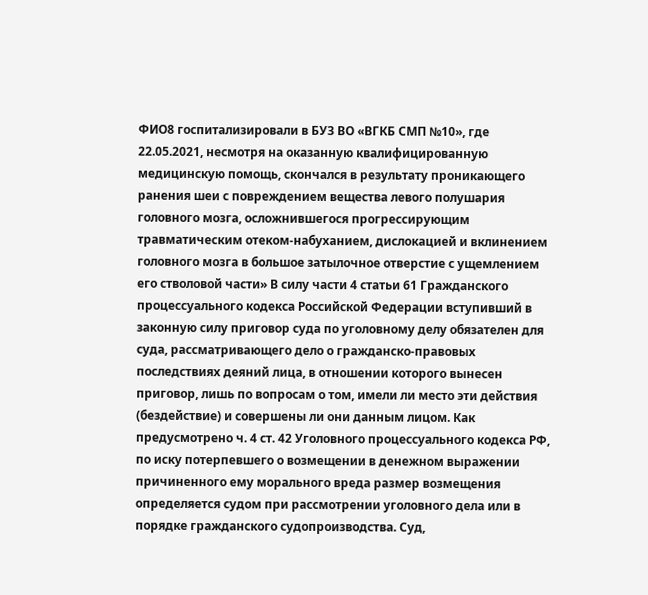ФИО8 госпитализировали в БУЗ ВО «ВГКБ СМП №10», где 22.05.2021, несмотря на оказанную квалифицированную медицинскую помощь, скончался в результату проникающего ранения шеи с повреждением вещества левого полушария головного мозга, осложнившегося прогрессирующим травматическим отеком-набуханием, дислокацией и вклинением головного мозга в большое затылочное отверстие с ущемлением его стволовой части» В силу части 4 статьи 61 Гражданского процессуального кодекса Российской Федерации вступивший в законную силу приговор суда по уголовному делу обязателен для суда, рассматривающего дело о гражданско-правовых последствиях деяний лица, в отношении которого вынесен приговор, лишь по вопросам о том, имели ли место эти действия (бездействие) и совершены ли они данным лицом. Как предусмотрено ч. 4 ст. 42 Уголовного процессуального кодекса РФ, по иску потерпевшего о возмещении в денежном выражении причиненного ему морального вреда размер возмещения определяется судом при рассмотрении уголовного дела или в порядке гражданского судопроизводства. Суд,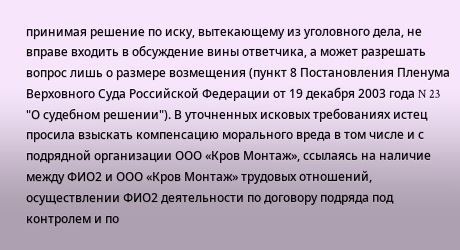принимая решение по иску, вытекающему из уголовного дела, не вправе входить в обсуждение вины ответчика, а может разрешать вопрос лишь о размере возмещения (пункт 8 Постановления Пленума Верховного Суда Российской Федерации от 19 декабря 2003 года N 23 "О судебном решении"). В уточненных исковых требованиях истец просила взыскать компенсацию морального вреда в том числе и с подрядной организации ООО «Кров Монтаж», ссылаясь на наличие между ФИО2 и ООО «Кров Монтаж» трудовых отношений, осуществлении ФИО2 деятельности по договору подряда под контролем и по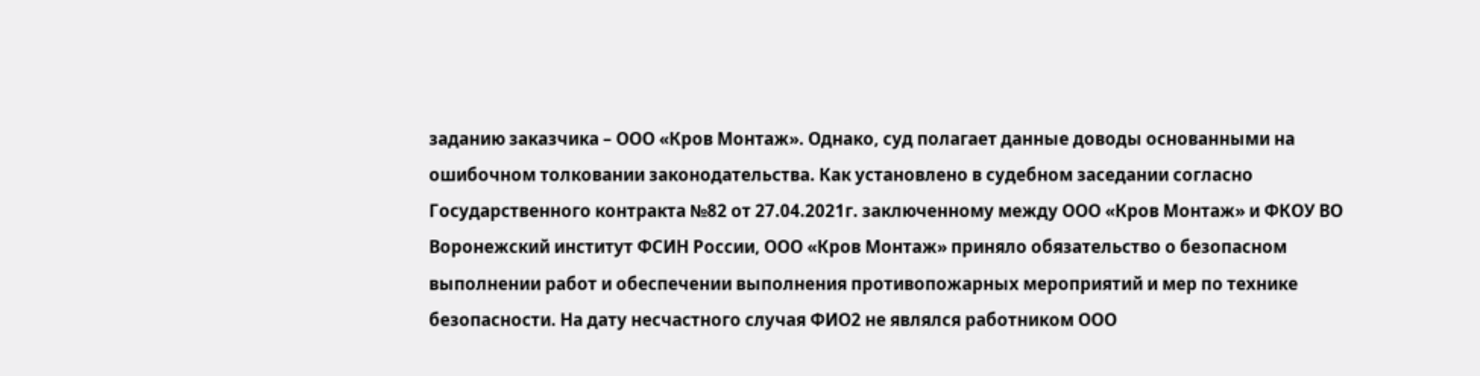заданию заказчика – ООО «Кров Монтаж». Однако, суд полагает данные доводы основанными на ошибочном толковании законодательства. Как установлено в судебном заседании согласно Государственного контракта №82 от 27.04.2021г. заключенному между ООО «Кров Монтаж» и ФКОУ ВО Воронежский институт ФСИН России, ООО «Кров Монтаж» приняло обязательство о безопасном выполнении работ и обеспечении выполнения противопожарных мероприятий и мер по технике безопасности. На дату несчастного случая ФИО2 не являлся работником ООО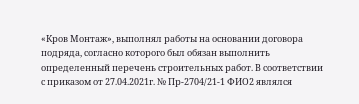«Кров Монтаж», выполнял работы на основании договора подряда, согласно которого был обязан выполнить определенный перечень строительных работ. В соответствии с приказом от 27.04.2021г. № Пр-2704/21-1 ФИО2 являлся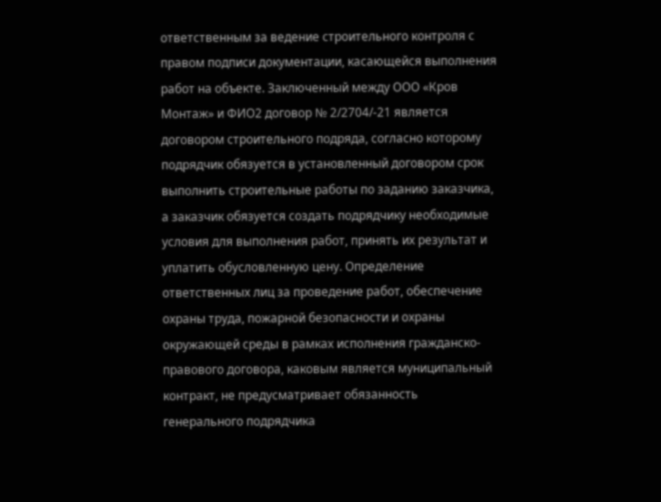ответственным за ведение строительного контроля с правом подписи документации, касающейся выполнения работ на объекте. Заключенный между ООО «Кров Монтаж» и ФИО2 договор № 2/2704/-21 является договором строительного подряда, согласно которому подрядчик обязуется в установленный договором срок выполнить строительные работы по заданию заказчика, а заказчик обязуется создать подрядчику необходимые условия для выполнения работ, принять их результат и уплатить обусловленную цену. Определение ответственных лиц за проведение работ, обеспечение охраны труда, пожарной безопасности и охраны окружающей среды в рамках исполнения гражданско-правового договора, каковым является муниципальный контракт, не предусматривает обязанность генерального подрядчика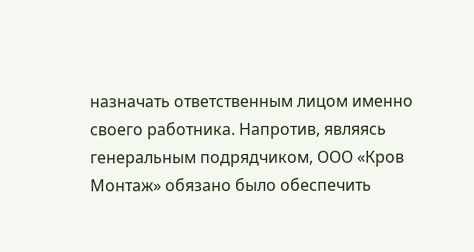назначать ответственным лицом именно своего работника. Напротив, являясь генеральным подрядчиком, ООО «Кров Монтаж» обязано было обеспечить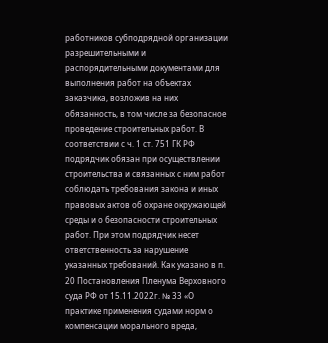работников субподрядной организации разрешительными и распорядительными документами для выполнения работ на объектах заказчика, возложив на них обязанность, в том числе за безопасное проведение строительных работ. В соответствии с ч. 1 ст. 751 ГК РФ подрядчик обязан при осуществлении строительства и связанных с ним работ соблюдать требования закона и иных правовых актов об охране окружающей среды и о безопасности строительных работ. При этом подрядчик несет ответственность за нарушение указанных требований. Как указано в п. 20 Постановления Пленума Верховного суда РФ от 15.11.2022г. № 33 «О практике применения судами норм о компенсации морального вреда,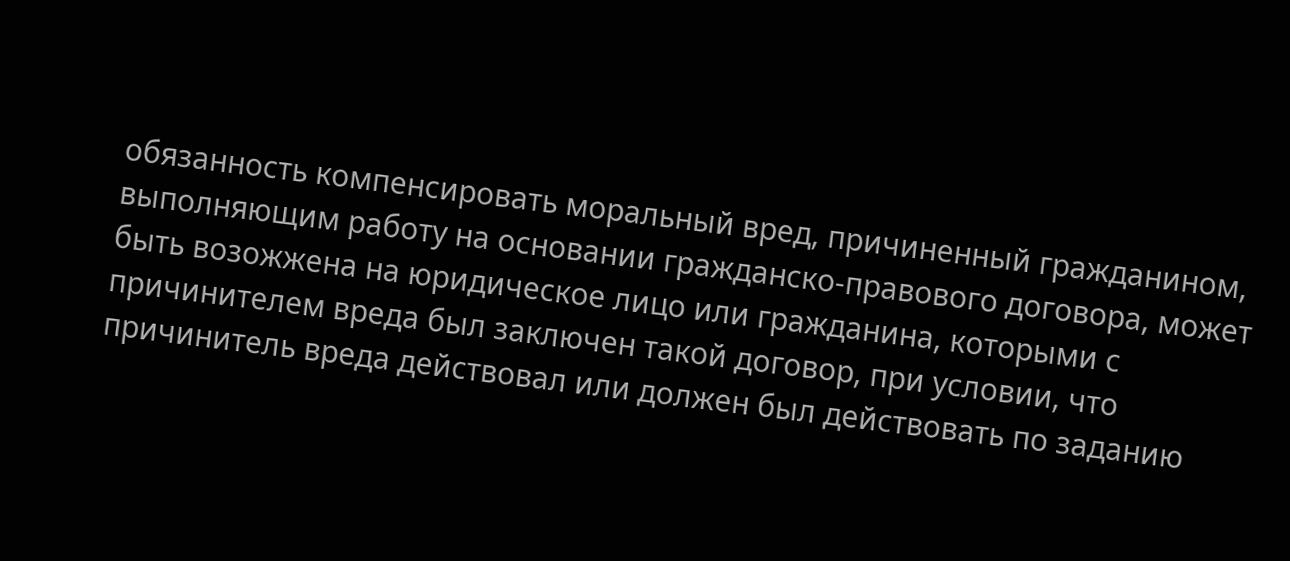обязанность компенсировать моральный вред, причиненный гражданином, выполняющим работу на основании гражданско-правового договора, может быть возожжена на юридическое лицо или гражданина, которыми с причинителем вреда был заключен такой договор, при условии, что причинитель вреда действовал или должен был действовать по заданию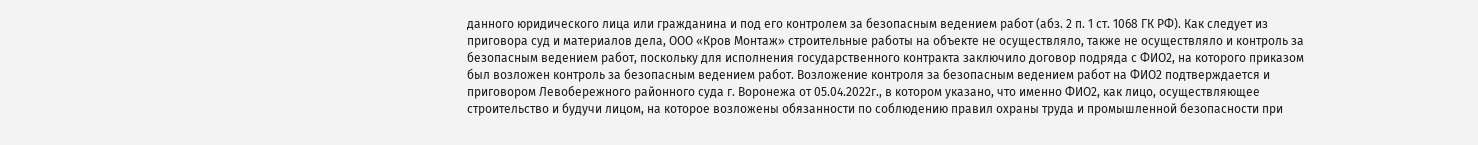данного юридического лица или гражданина и под его контролем за безопасным ведением работ (абз. 2 п. 1 ст. 1068 ГК РФ). Как следует из приговора суд и материалов дела, ООО «Кров Монтаж» строительные работы на объекте не осуществляло, также не осуществляло и контроль за безопасным ведением работ, поскольку для исполнения государственного контракта заключило договор подряда с ФИО2, на которого приказом был возложен контроль за безопасным ведением работ. Возложение контроля за безопасным ведением работ на ФИО2 подтверждается и приговором Левобережного районного суда г. Воронежа от 05.04.2022г., в котором указано, что именно ФИО2, как лицо, осуществляющее строительство и будучи лицом, на которое возложены обязанности по соблюдению правил охраны труда и промышленной безопасности при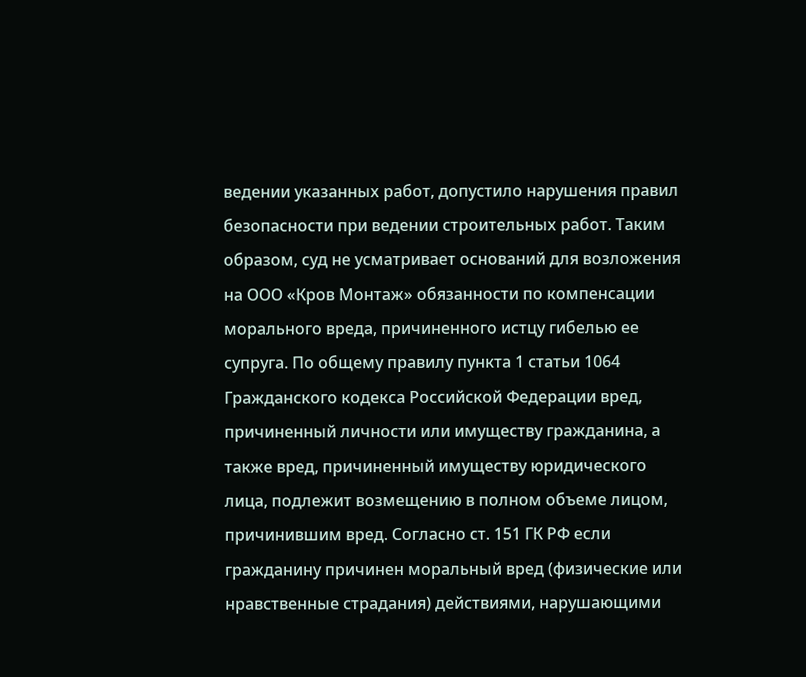ведении указанных работ, допустило нарушения правил безопасности при ведении строительных работ. Таким образом, суд не усматривает оснований для возложения на ООО «Кров Монтаж» обязанности по компенсации морального вреда, причиненного истцу гибелью ее супруга. По общему правилу пункта 1 статьи 1064 Гражданского кодекса Российской Федерации вред, причиненный личности или имуществу гражданина, а также вред, причиненный имуществу юридического лица, подлежит возмещению в полном объеме лицом, причинившим вред. Согласно ст. 151 ГК РФ если гражданину причинен моральный вред (физические или нравственные страдания) действиями, нарушающими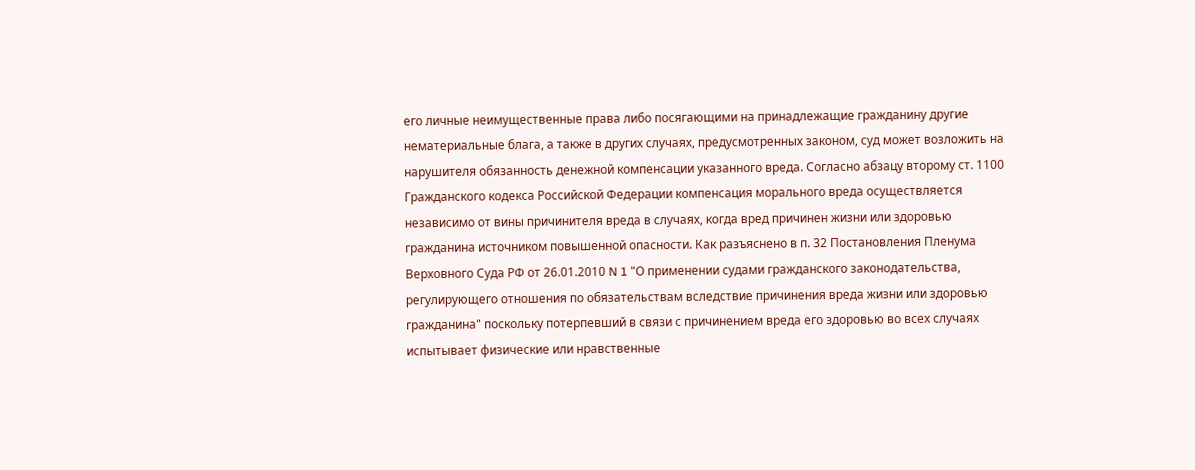его личные неимущественные права либо посягающими на принадлежащие гражданину другие нематериальные блага, а также в других случаях, предусмотренных законом, суд может возложить на нарушителя обязанность денежной компенсации указанного вреда. Согласно абзацу второму ст. 1100 Гражданского кодекса Российской Федерации компенсация морального вреда осуществляется независимо от вины причинителя вреда в случаях, когда вред причинен жизни или здоровью гражданина источником повышенной опасности. Как разъяснено в п. 32 Постановления Пленума Верховного Суда РФ от 26.01.2010 N 1 "О применении судами гражданского законодательства, регулирующего отношения по обязательствам вследствие причинения вреда жизни или здоровью гражданина" поскольку потерпевший в связи с причинением вреда его здоровью во всех случаях испытывает физические или нравственные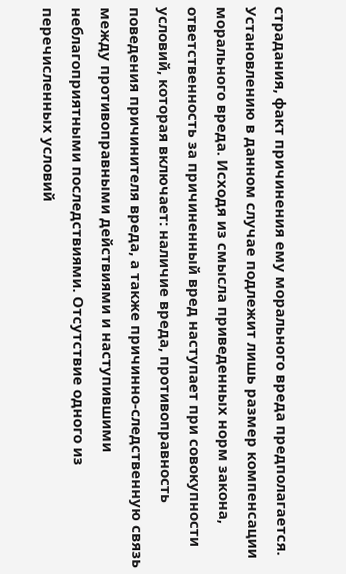страдания, факт причинения ему морального вреда предполагается. Установлению в данном случае подлежит лишь размер компенсации морального вреда. Исходя из смысла приведенных норм закона, ответственность за причиненный вред наступает при совокупности условий, которая включает: наличие вреда, противоправность поведения причинителя вреда, а также причинно-следственную связь между противоправными действиями и наступившими неблагоприятными последствиями. Отсутствие одного из перечисленных условий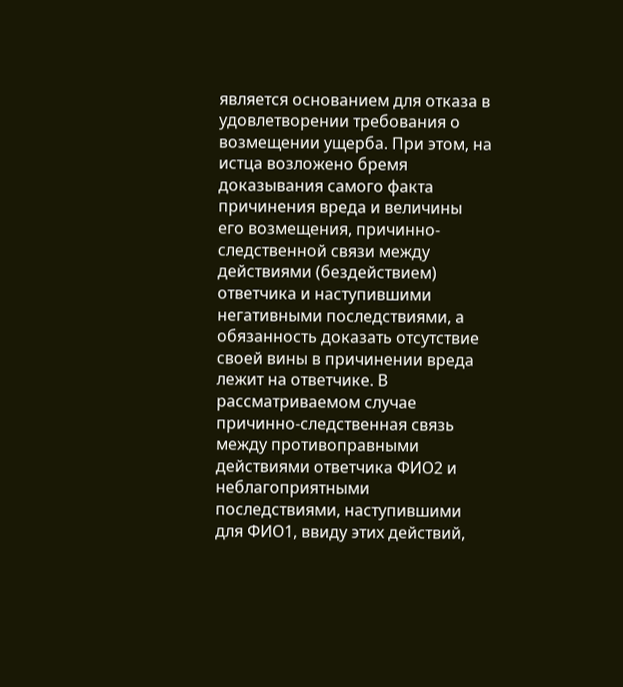является основанием для отказа в удовлетворении требования о возмещении ущерба. При этом, на истца возложено бремя доказывания самого факта причинения вреда и величины его возмещения, причинно-следственной связи между действиями (бездействием) ответчика и наступившими негативными последствиями, а обязанность доказать отсутствие своей вины в причинении вреда лежит на ответчике. В рассматриваемом случае причинно-следственная связь между противоправными действиями ответчика ФИО2 и неблагоприятными последствиями, наступившими для ФИО1, ввиду этих действий,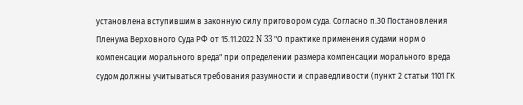установлена вступившим в законную силу приговором суда. Согласно п.30 Постановления Пленума Верховного Суда РФ от 15.11.2022 N 33 "О практике применения судами норм о компенсации морального вреда" при определении размера компенсации морального вреда судом должны учитываться требования разумности и справедливости (пункт 2 статьи 1101 ГК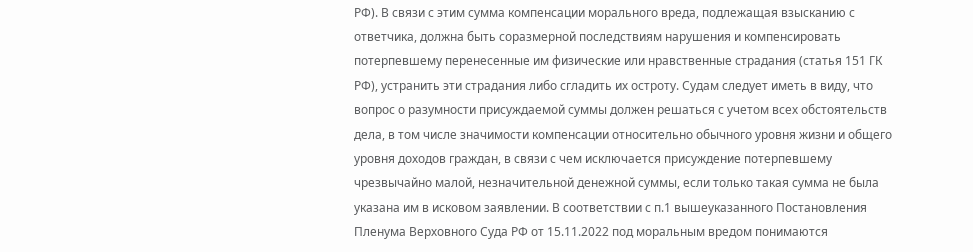РФ). В связи с этим сумма компенсации морального вреда, подлежащая взысканию с ответчика, должна быть соразмерной последствиям нарушения и компенсировать потерпевшему перенесенные им физические или нравственные страдания (статья 151 ГК РФ), устранить эти страдания либо сгладить их остроту. Судам следует иметь в виду, что вопрос о разумности присуждаемой суммы должен решаться с учетом всех обстоятельств дела, в том числе значимости компенсации относительно обычного уровня жизни и общего уровня доходов граждан, в связи с чем исключается присуждение потерпевшему чрезвычайно малой, незначительной денежной суммы, если только такая сумма не была указана им в исковом заявлении. В соответствии с п.1 вышеуказанного Постановления Пленума Верховного Суда РФ от 15.11.2022 под моральным вредом понимаются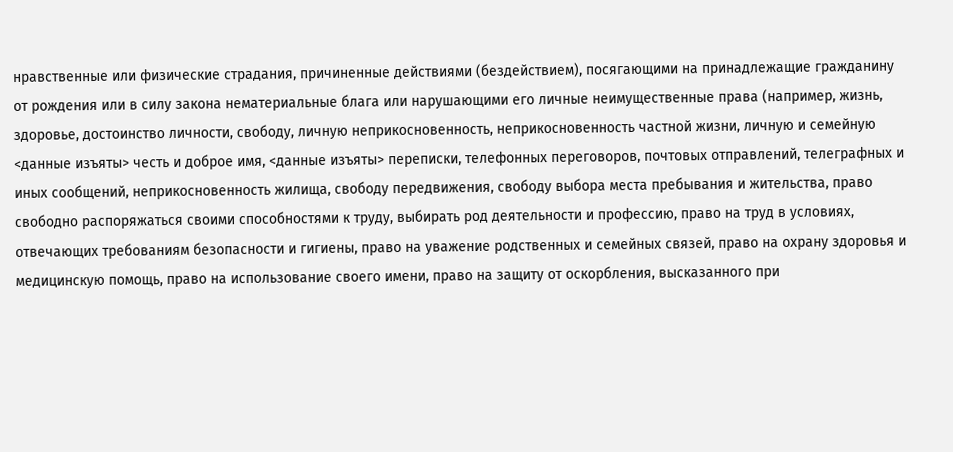нравственные или физические страдания, причиненные действиями (бездействием), посягающими на принадлежащие гражданину от рождения или в силу закона нематериальные блага или нарушающими его личные неимущественные права (например, жизнь, здоровье, достоинство личности, свободу, личную неприкосновенность, неприкосновенность частной жизни, личную и семейную <данные изъяты> честь и доброе имя, <данные изъяты> переписки, телефонных переговоров, почтовых отправлений, телеграфных и иных сообщений, неприкосновенность жилища, свободу передвижения, свободу выбора места пребывания и жительства, право свободно распоряжаться своими способностями к труду, выбирать род деятельности и профессию, право на труд в условиях, отвечающих требованиям безопасности и гигиены, право на уважение родственных и семейных связей, право на охрану здоровья и медицинскую помощь, право на использование своего имени, право на защиту от оскорбления, высказанного при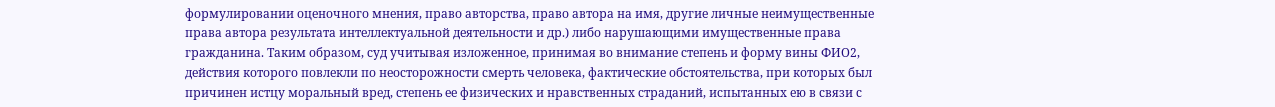формулировании оценочного мнения, право авторства, право автора на имя, другие личные неимущественные права автора результата интеллектуальной деятельности и др.) либо нарушающими имущественные права гражданина. Таким образом, суд учитывая изложенное, принимая во внимание степень и форму вины ФИО2, действия которого повлекли по неосторожности смерть человека, фактические обстоятельства, при которых был причинен истцу моральный вред, степень ее физических и нравственных страданий, испытанных ею в связи с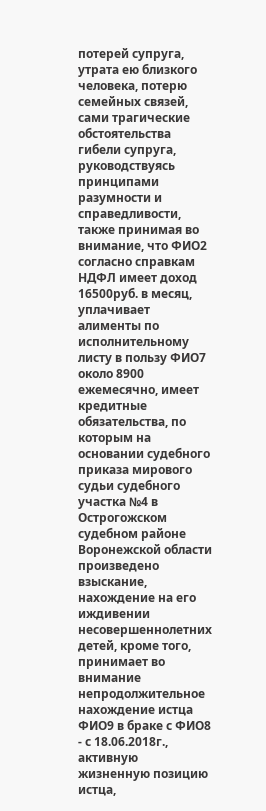потерей супруга, утрата ею близкого человека, потерю семейных связей, сами трагические обстоятельства гибели супруга, руководствуясь принципами разумности и справедливости, также принимая во внимание, что ФИО2 согласно справкам НДФЛ имеет доход 16500руб. в месяц, уплачивает алименты по исполнительному листу в пользу ФИО7 около 8900 ежемесячно, имеет кредитные обязательства, по которым на основании судебного приказа мирового судьи судебного участка №4 в Острогожском судебном районе Воронежской области произведено взыскание, нахождение на его иждивении несовершеннолетних детей, кроме того, принимает во внимание непродолжительное нахождение истца ФИО9 в браке с ФИО8 - с 18.06.2018г., активную жизненную позицию истца,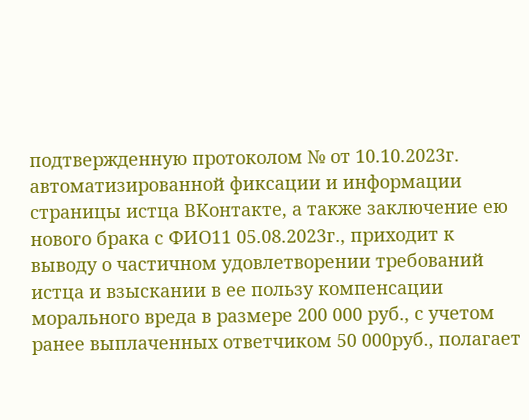подтвержденную протоколом № от 10.10.2023г. автоматизированной фиксации и информации страницы истца ВКонтакте, а также заключение ею нового брака с ФИО11 05.08.2023г., приходит к выводу о частичном удовлетворении требований истца и взыскании в ее пользу компенсации морального вреда в размере 200 000 руб., с учетом ранее выплаченных ответчиком 50 000руб., полагает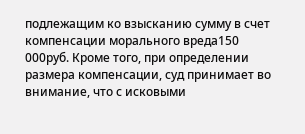подлежащим ко взысканию сумму в счет компенсации морального вреда150 000руб. Кроме того, при определении размера компенсации, суд принимает во внимание, что с исковыми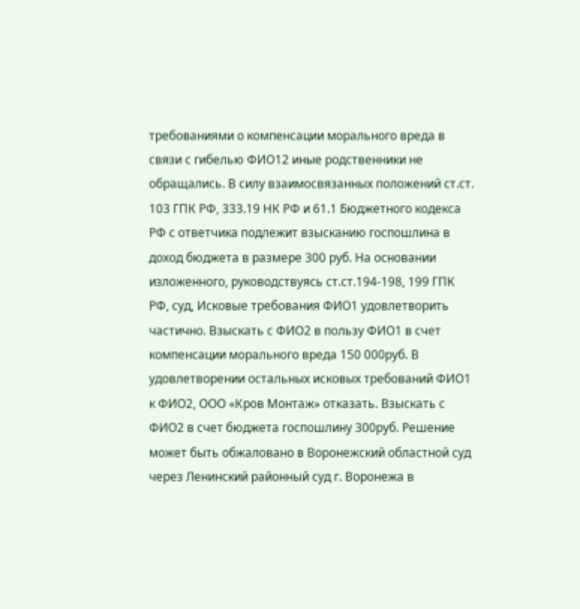требованиями о компенсации морального вреда в связи с гибелью ФИО12 иные родственники не обращались. В силу взаимосвязанных положений ст.ст. 103 ГПК РФ, 333.19 НК РФ и 61.1 Бюджетного кодекса РФ с ответчика подлежит взысканию госпошлина в доход бюджета в размере 300 руб. На основании изложенного, руководствуясь ст.ст.194-198, 199 ГПК РФ, суд, Исковые требования ФИО1 удовлетворить частично. Взыскать с ФИО2 в пользу ФИО1 в счет компенсации морального вреда 150 000руб. В удовлетворении остальных исковых требований ФИО1 к ФИО2, ООО «Кров Монтаж» отказать. Взыскать с ФИО2 в счет бюджета госпошлину 300руб. Решение может быть обжаловано в Воронежский областной суд через Ленинский районный суд г. Воронежа в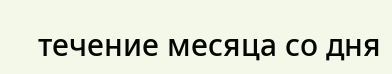течение месяца со дня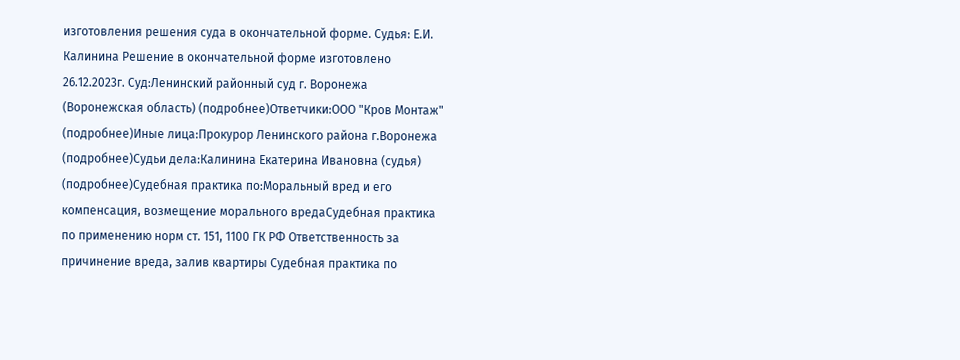изготовления решения суда в окончательной форме. Судья: Е.И. Калинина Решение в окончательной форме изготовлено 26.12.2023г. Суд:Ленинский районный суд г. Воронежа (Воронежская область) (подробнее)Ответчики:ООО "Кров Монтаж" (подробнее)Иные лица:Прокурор Ленинского района г.Воронежа (подробнее)Судьи дела:Калинина Екатерина Ивановна (судья) (подробнее)Судебная практика по:Моральный вред и его компенсация, возмещение морального вредаСудебная практика по применению норм ст. 151, 1100 ГК РФ Ответственность за причинение вреда, залив квартиры Судебная практика по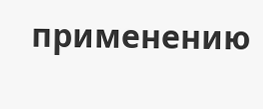применению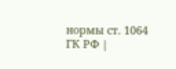нормы ст. 1064 ГК РФ |